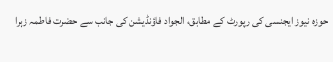حوزہ نیوز ایجنسی کی رپورٹ کے مطابق، الجواد فاؤنڈیشن کی جانب سے حضرت فاطمہ زہرا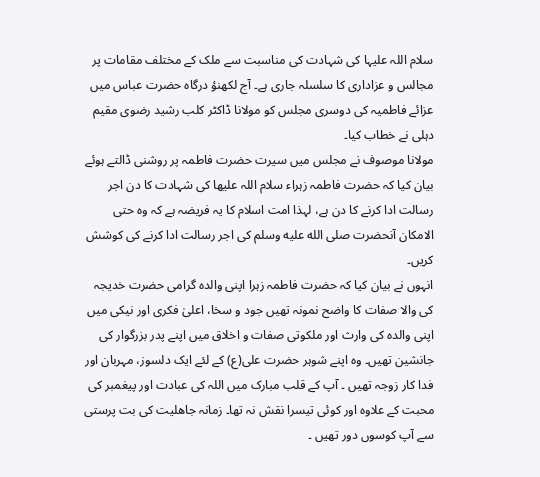سلام اللہ علیہا کی شہادت کی مناسبت سے ملک کے مختلف مقامات پر مجالس و عزاداری کا سلسلہ جاری ہے۔ آج لکھنؤ درگاہ حضرت عباس میں عزائے فاطمیہ کی دوسری مجلس کو مولانا ڈاکٹر کلب رشید رضوی مقیم دہلی نے خطاب کیا۔
مولانا موصوف نے مجلس میں سیرت حضرت فاطمہ پر روشنی ڈالتے ہوئے بیان کیا کہ حضرت فاطمہ زہراء سلام اللہ علیھا کی شہادت کا دن اجر رسالت ادا کرنے کا دن ہے، لہذا امت اسلام کا یہ فریضہ ہے کہ وہ حتی الامکان آنحضرت صلى الله عليه وسلم کی اجر رسالت ادا کرنے کی کوشش کریں۔
انہوں نے بیان کیا کہ حضرت فاطمہ زہرا اپنی والدہ گرامی حضرت خدیجہ کی والا صفات کا واضح نمونہ تھیں جود و سخا، اعلیٰ فکری اور نیکی میں اپنی والدہ کی وارث اور ملکوتی صفات و اخلاق میں اپنے پدر بزرگوار کی جانشین تھیں۔ وہ اپنے شوہر حضرت علی(ع) کے لئے ایک دلسوز، مہربان اور فدا کار زوجہ تھیں ۔ آپ کے قلب مبارک میں اللہ کی عبادت اور پیغمبر کی محبت کے علاوہ اور کوئی تیسرا نقش نہ تھا۔ زمانہ جاھلیت کی بت پرستی سے آپ کوسوں دور تھیں ۔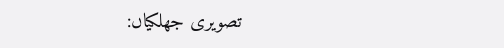تصویری جھلکیاں: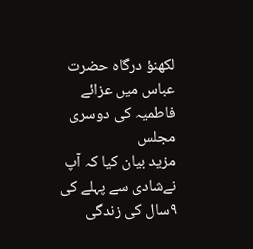لکھنؤ درگاہ حضرت عباس میں عزائے فاطمیہ کی دوسری مجلس
مزید بیان کیا کہ آپ نےشادی سے پہلے کی ۹سال کی زندگی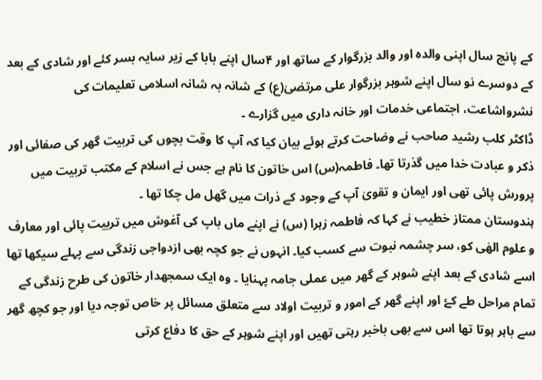کے پانچ سال اپنی والدہ اور والد بزرگوار کے ساتھ اور ۴سال اپنے بابا کے زیر سایہ بسر کئے اور شادی کے بعد کے دوسرے نو سال اپنے شوہر بزرگوار علی مرتضیٰ(ع) کے شانہ بہ شانہ اسلامی تعلیمات کی نشرواشاعت، اجتماعی خدمات اور خانہ داری میں گزارے ۔
ڈاکٹر کلب رشید صاحب نے وضاحت کرتے ہوئے بیان کیا کہ آپ کا وقت بچوں کی تربیت گھر کی صفائی اور ذکر و عبادت خدا میں گذرتا تھا۔ فاطمہ(س) اس خاتون کا نام ہے جس نے اسلام کے مکتب تربیت میں پرورش پائی تھی اور ایمان و تقویٰ آپ کے وجود کے ذرات میں گھل مل چکا تھا ۔
ہندوستان ممتاز خطیب نے کہا کہ فاطمہ زہرا (س) نے اپنے ماں باپ کی آغوش میں تربیت پائی اور معارف و علوم الھٰی کو، سر چشمہ نبوت سے کسب کیا۔ انہوں نے جو کچہ بھی ازدواجی زندگی سے پہلے سیکھا تھا اسے شادی کے بعد اپنے شوہر کے گھر میں عملی جامہ پہنایا ۔ وہ ایک سمجھدار خاتون کی طرح زندگی کے تمام مراحل طے کۓ اور اپنے گھر کے امور و تربیت اولاد سے متعلق مسائل پر خاص توجہ دیا اور جو کچھ گھر سے باہر ہوتا تھا اس سے بھی باخبر رہتی تھیں اور اپنے شوہر کے حق کا دفاع کرتی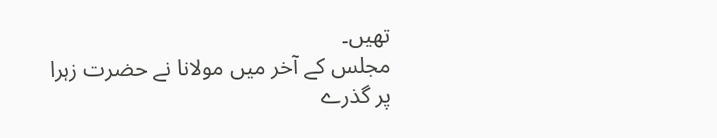تھیں۔
مجلس کے آخر میں مولانا نے حضرت زہرا پر گذرے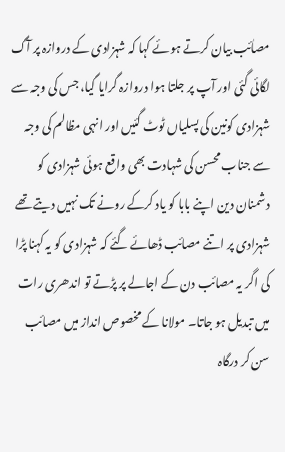مصاٰئب بیان کرتے ہوئے کہا کہ شہزادی کے دروازہ پر آگ لگائی گئی اور آپ پر جلتا ہوا دروازہ گرایا گیا، جس کی وجہ سے شہزادی کونین کی پسلیاں ٹوٹ گئیں اور انہی مظالم کی وجہ سے جناب محسن کی شہادت بھی واقع ہوئی شہزادی کو دشمنان دین اپنے بابا کو یاد کرکے رونے تک نہیں دیتے تھے شہزادی پر اتنے مصائب ڈھائے گئے کہ شہزادی کو یہ کہنا پڑا کی اگر یہ مصائب دن کے اجالے پر پڑتے تو اندھری رات میں تبدیل ہو جاتا۔ مولانا کے مخصوص انداز میں مصائب سن کر درگاہ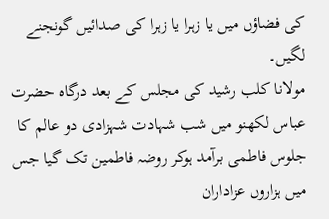کی فضاؤں میں یا زہرا یا زہرا کی صدائیں گونجنے لگیں۔
مولانا کلب رشید کی مجلس کے بعد درگاہ حضرت عباس لکھنو میں شب شہادت شہزادی دو عالم کا جلوس فاطمی برآمد ہوکر روضہ فاطمین تک گیا جس میں ہزاروں عزاداران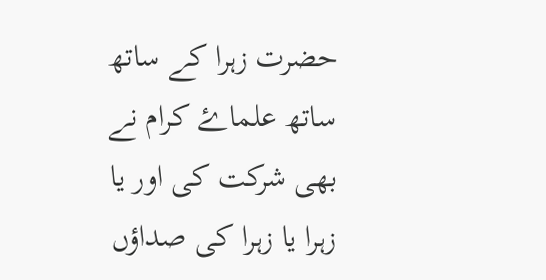حضرت زہرا کے ساتھ ساتھ علماۓ کرام نے بھی شرکت کی اور یا زہرا یا زہرا کی صداؤں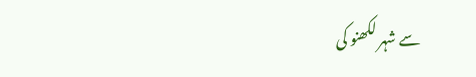سے شہر لکھنو کی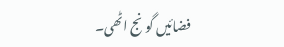فضائیں گونج اٹھی۔